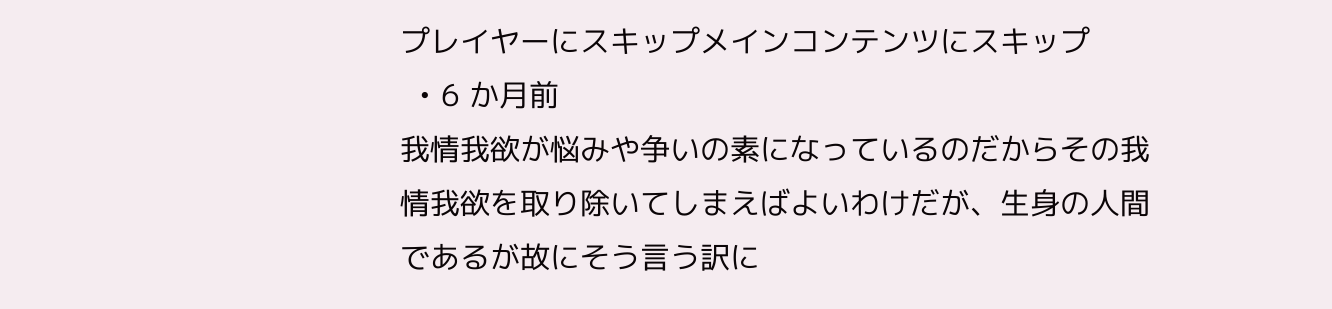プレイヤーにスキップメインコンテンツにスキップ
  • 6 か月前
我情我欲が悩みや争いの素になっているのだからその我情我欲を取り除いてしまえばよいわけだが、生身の人間であるが故にそう言う訳に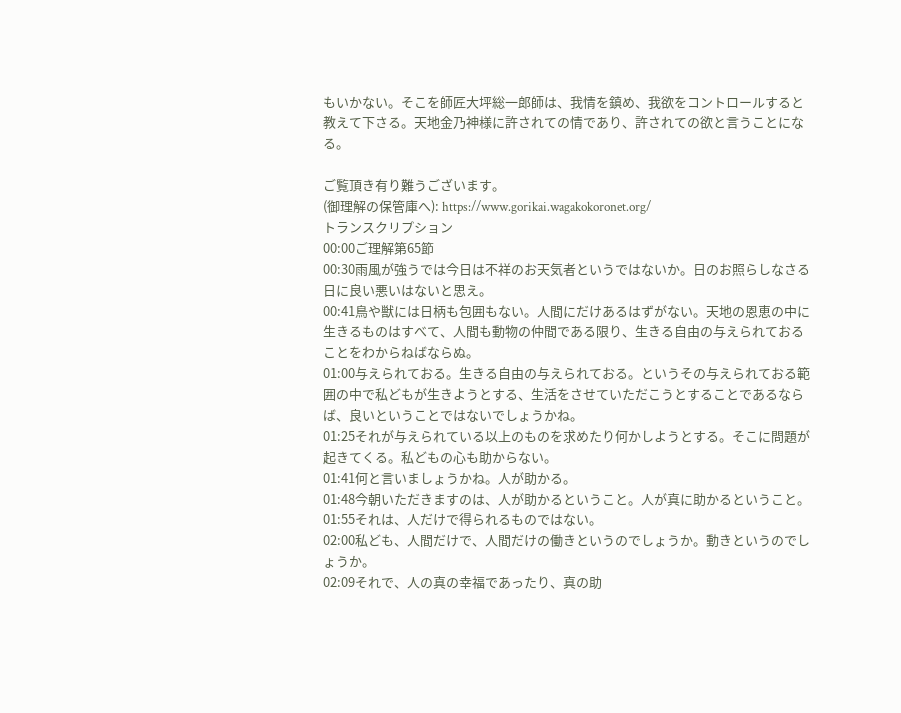もいかない。そこを師匠大坪総一郎師は、我情を鎮め、我欲をコントロールすると教えて下さる。天地金乃神様に許されての情であり、許されての欲と言うことになる。

ご覧頂き有り難うございます。
(御理解の保管庫へ): https://www.gorikai.wagakokoronet.org/
トランスクリプション
00:00ご理解第65節
00:30雨風が強うでは今日は不祥のお天気者というではないか。日のお照らしなさる日に良い悪いはないと思え。
00:41鳥や獣には日柄も包囲もない。人間にだけあるはずがない。天地の恩恵の中に生きるものはすべて、人間も動物の仲間である限り、生きる自由の与えられておることをわからねばならぬ。
01:00与えられておる。生きる自由の与えられておる。というその与えられておる範囲の中で私どもが生きようとする、生活をさせていただこうとすることであるならば、良いということではないでしょうかね。
01:25それが与えられている以上のものを求めたり何かしようとする。そこに問題が起きてくる。私どもの心も助からない。
01:41何と言いましょうかね。人が助かる。
01:48今朝いただきますのは、人が助かるということ。人が真に助かるということ。
01:55それは、人だけで得られるものではない。
02:00私ども、人間だけで、人間だけの働きというのでしょうか。動きというのでしょうか。
02:09それで、人の真の幸福であったり、真の助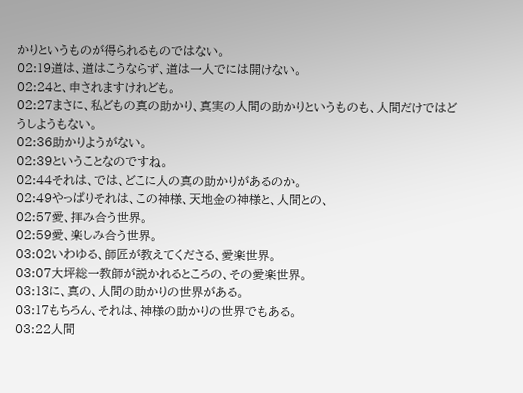かりというものが得られるものではない。
02:19道は、道はこうならず、道は一人でには開けない。
02:24と、申されますけれども。
02:27まさに、私どもの真の助かり、真実の人間の助かりというものも、人間だけではどうしようもない。
02:36助かりようがない。
02:39ということなのですね。
02:44それは、では、どこに人の真の助かりがあるのか。
02:49やっぱりそれは、この神様、天地金の神様と、人間との、
02:57愛、拝み合う世界。
02:59愛、楽しみ合う世界。
03:02いわゆる、師匠が教えてくださる、愛楽世界。
03:07大坪総一教師が説かれるところの、その愛楽世界。
03:13に、真の、人間の助かりの世界がある。
03:17もちろん、それは、神様の助かりの世界でもある。
03:22人間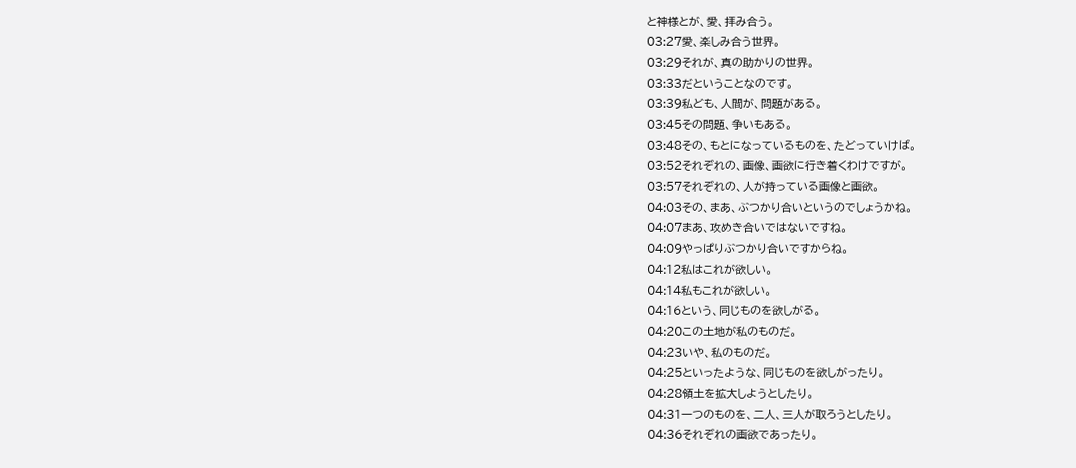と神様とが、愛、拝み合う。
03:27愛、楽しみ合う世界。
03:29それが、真の助かりの世界。
03:33だということなのです。
03:39私ども、人間が、問題がある。
03:45その問題、争いもある。
03:48その、もとになっているものを、たどっていけば。
03:52それぞれの、画像、画欲に行き着くわけですが。
03:57それぞれの、人が持っている画像と画欲。
04:03その、まあ、ぶつかり合いというのでしょうかね。
04:07まあ、攻めき合いではないですね。
04:09やっぱりぶつかり合いですからね。
04:12私はこれが欲しい。
04:14私もこれが欲しい。
04:16という、同じものを欲しがる。
04:20この土地が私のものだ。
04:23いや、私のものだ。
04:25といったような、同じものを欲しがったり。
04:28領土を拡大しようとしたり。
04:31一つのものを、二人、三人が取ろうとしたり。
04:36それぞれの画欲であったり。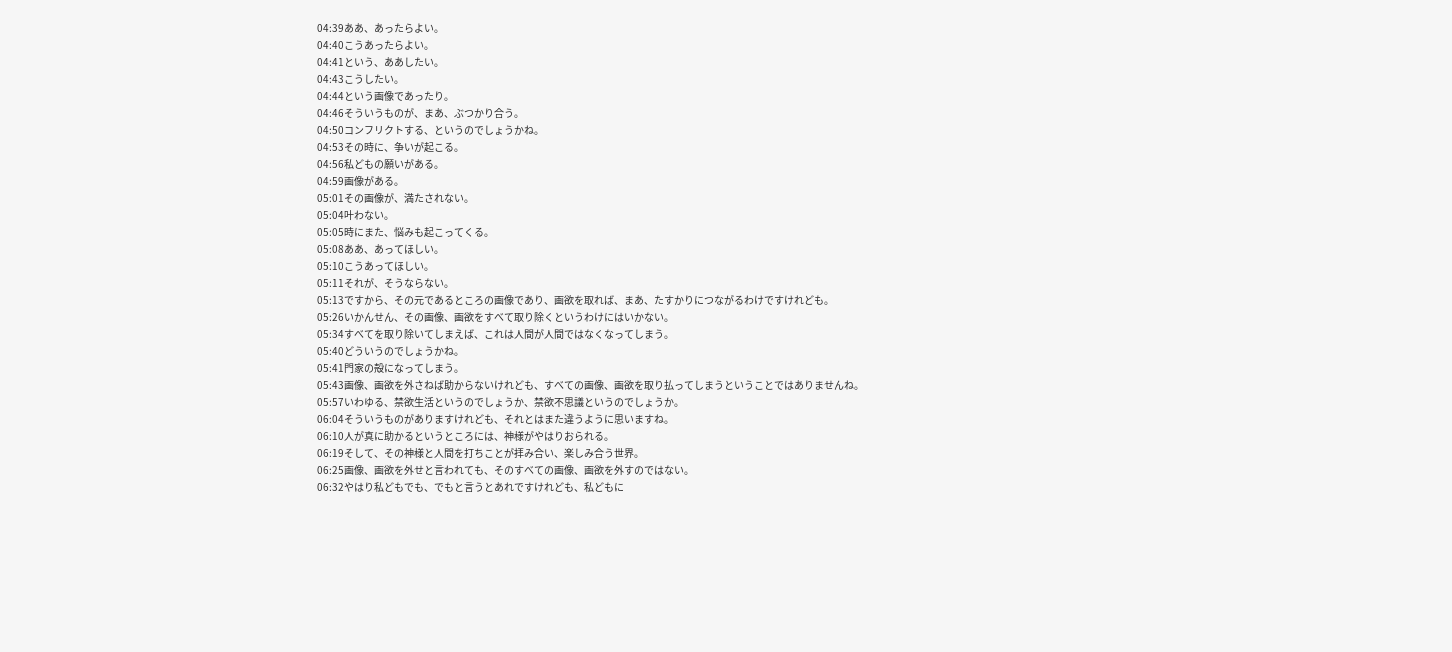04:39ああ、あったらよい。
04:40こうあったらよい。
04:41という、ああしたい。
04:43こうしたい。
04:44という画像であったり。
04:46そういうものが、まあ、ぶつかり合う。
04:50コンフリクトする、というのでしょうかね。
04:53その時に、争いが起こる。
04:56私どもの願いがある。
04:59画像がある。
05:01その画像が、満たされない。
05:04叶わない。
05:05時にまた、悩みも起こってくる。
05:08ああ、あってほしい。
05:10こうあってほしい。
05:11それが、そうならない。
05:13ですから、その元であるところの画像であり、画欲を取れば、まあ、たすかりにつながるわけですけれども。
05:26いかんせん、その画像、画欲をすべて取り除くというわけにはいかない。
05:34すべてを取り除いてしまえば、これは人間が人間ではなくなってしまう。
05:40どういうのでしょうかね。
05:41門家の殻になってしまう。
05:43画像、画欲を外さねば助からないけれども、すべての画像、画欲を取り払ってしまうということではありませんね。
05:57いわゆる、禁欲生活というのでしょうか、禁欲不思議というのでしょうか。
06:04そういうものがありますけれども、それとはまた違うように思いますね。
06:10人が真に助かるというところには、神様がやはりおられる。
06:19そして、その神様と人間を打ちことが拝み合い、楽しみ合う世界。
06:25画像、画欲を外せと言われても、そのすべての画像、画欲を外すのではない。
06:32やはり私どもでも、でもと言うとあれですけれども、私どもに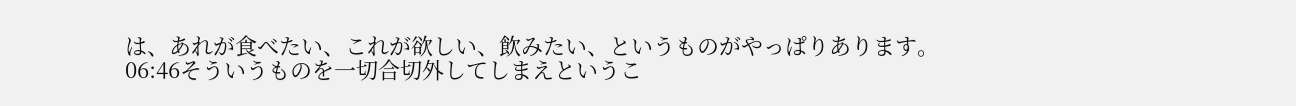は、あれが食べたい、これが欲しい、飲みたい、というものがやっぱりあります。
06:46そういうものを一切合切外してしまえというこ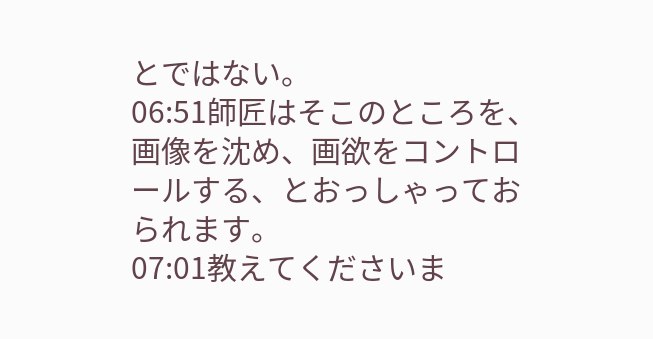とではない。
06:51師匠はそこのところを、画像を沈め、画欲をコントロールする、とおっしゃっておられます。
07:01教えてくださいま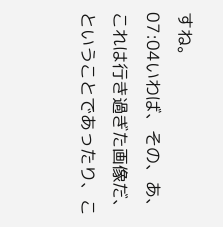すね。
07:04いわば、その、あ、これは行き過ぎた画像だ、ということであったり、こ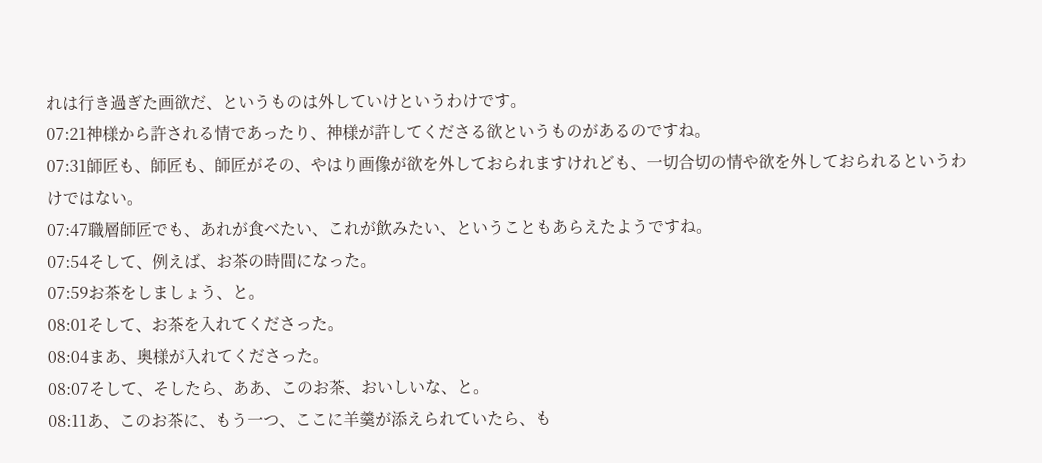れは行き過ぎた画欲だ、というものは外していけというわけです。
07:21神様から許される情であったり、神様が許してくださる欲というものがあるのですね。
07:31師匠も、師匠も、師匠がその、やはり画像が欲を外しておられますけれども、一切合切の情や欲を外しておられるというわけではない。
07:47職層師匠でも、あれが食べたい、これが飲みたい、ということもあらえたようですね。
07:54そして、例えば、お茶の時間になった。
07:59お茶をしましょう、と。
08:01そして、お茶を入れてくださった。
08:04まあ、奥様が入れてくださった。
08:07そして、そしたら、ああ、このお茶、おいしいな、と。
08:11あ、このお茶に、もう一つ、ここに羊羹が添えられていたら、も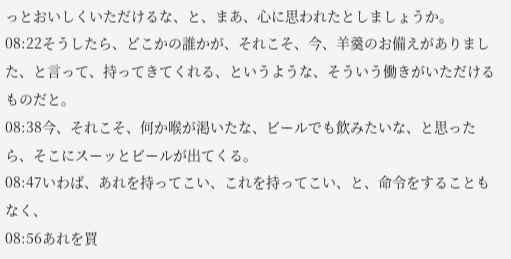っとおいしくいただけるな、と、まあ、心に思われたとしましょうか。
08:22そうしたら、どこかの誰かが、それこそ、今、羊羹のお備えがありました、と言って、持ってきてくれる、というような、そういう働きがいただけるものだと。
08:38今、それこそ、何か喉が渇いたな、ビールでも飲みたいな、と思ったら、そこにスーッとビールが出てくる。
08:47いわば、あれを持ってこい、これを持ってこい、と、命令をすることもなく、
08:56あれを買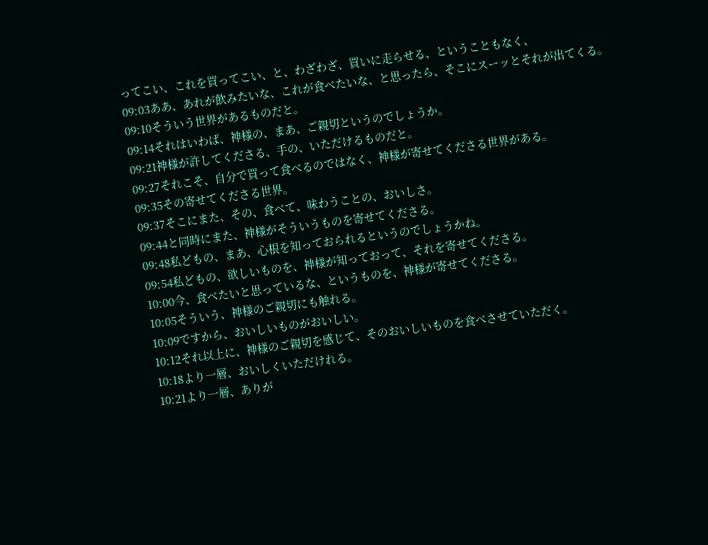ってこい、これを買ってこい、と、わざわざ、買いに走らせる、ということもなく、
09:03ああ、あれが飲みたいな、これが食べたいな、と思ったら、そこにスーッとそれが出てくる。
09:10そういう世界があるものだと。
09:14それはいわば、神様の、まあ、ご親切というのでしょうか。
09:21神様が許してくださる、手の、いただけるものだと。
09:27それこそ、自分で買って食べるのではなく、神様が寄せてくださる世界がある。
09:35その寄せてくださる世界。
09:37そこにまた、その、食べて、味わうことの、おいしさ。
09:44と同時にまた、神様がそういうものを寄せてくださる。
09:48私どもの、まあ、心根を知っておられるというのでしょうかね。
09:54私どもの、欲しいものを、神様が知っておって、それを寄せてくださる。
10:00今、食べたいと思っているな、というものを、神様が寄せてくださる。
10:05そういう、神様のご親切にも触れる。
10:09ですから、おいしいものがおいしい。
10:12それ以上に、神様のご親切を感じて、そのおいしいものを食べさせていただく。
10:18より一層、おいしくいただけれる。
10:21より一層、ありが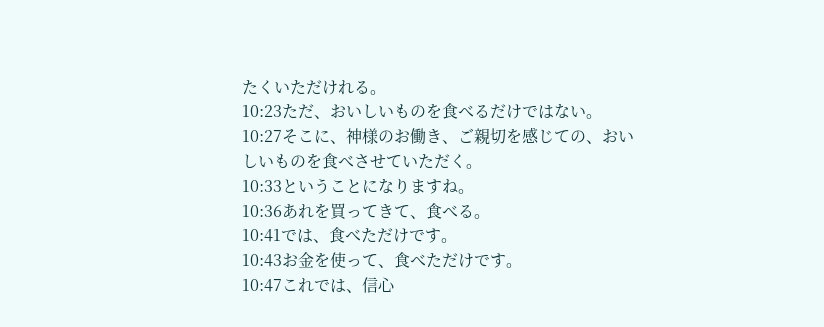たくいただけれる。
10:23ただ、おいしいものを食べるだけではない。
10:27そこに、神様のお働き、ご親切を感じての、おいしいものを食べさせていただく。
10:33ということになりますね。
10:36あれを買ってきて、食べる。
10:41では、食べただけです。
10:43お金を使って、食べただけです。
10:47これでは、信心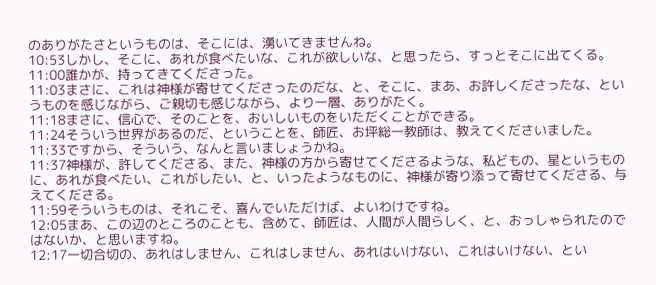のありがたさというものは、そこには、湧いてきませんね。
10:53しかし、そこに、あれが食べたいな、これが欲しいな、と思ったら、すっとそこに出てくる。
11:00誰かが、持ってきてくださった。
11:03まさに、これは神様が寄せてくださったのだな、と、そこに、まあ、お許しくださったな、というものを感じながら、ご親切も感じながら、より一層、ありがたく。
11:18まさに、信心で、そのことを、おいしいものをいただくことができる。
11:24そういう世界があるのだ、ということを、師匠、お坪総一教師は、教えてくださいました。
11:33ですから、そういう、なんと言いましょうかね。
11:37神様が、許してくださる、また、神様の方から寄せてくださるような、私どもの、星というものに、あれが食べたい、これがしたい、と、いったようなものに、神様が寄り添って寄せてくださる、与えてくださる。
11:59そういうものは、それこそ、喜んでいただけば、よいわけですね。
12:05まあ、この辺のところのことも、含めて、師匠は、人間が人間らしく、と、おっしゃられたのではないか、と思いますね。
12:17一切合切の、あれはしません、これはしません、あれはいけない、これはいけない、とい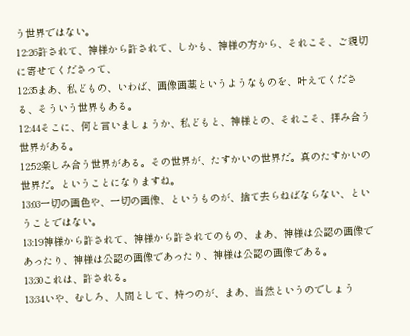う世界ではない。
12:26許されて、神様から許されて、しかも、神様の方から、それこそ、ご親切に寄せてくださって、
12:35まあ、私どもの、いわば、画像画薬というようなものを、叶えてくださる、そういう世界もある。
12:44そこに、何と言いましょうか、私どもと、神様との、それこそ、拝み合う世界がある。
12:52楽しみ合う世界がある。その世界が、たすかいの世界だ。真のたすかいの世界だ。ということになりますね。
13:03一切の画色や、一切の画像、というものが、捨て去らねばならない、ということではない。
13:19神様から許されて、神様から許されてのもの、まあ、神様は公認の画像であったり、神様は公認の画像であったり、神様は公認の画像である。
13:30これは、許される。
13:34いや、むしろ、人間として、持つのが、まあ、当然というのでしょう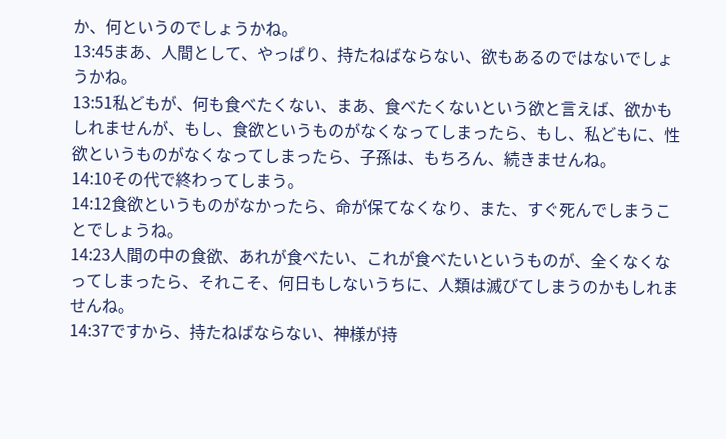か、何というのでしょうかね。
13:45まあ、人間として、やっぱり、持たねばならない、欲もあるのではないでしょうかね。
13:51私どもが、何も食べたくない、まあ、食べたくないという欲と言えば、欲かもしれませんが、もし、食欲というものがなくなってしまったら、もし、私どもに、性欲というものがなくなってしまったら、子孫は、もちろん、続きませんね。
14:10その代で終わってしまう。
14:12食欲というものがなかったら、命が保てなくなり、また、すぐ死んでしまうことでしょうね。
14:23人間の中の食欲、あれが食べたい、これが食べたいというものが、全くなくなってしまったら、それこそ、何日もしないうちに、人類は滅びてしまうのかもしれませんね。
14:37ですから、持たねばならない、神様が持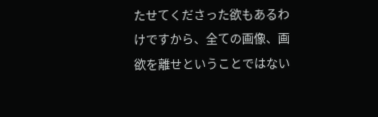たせてくださった欲もあるわけですから、全ての画像、画欲を離せということではない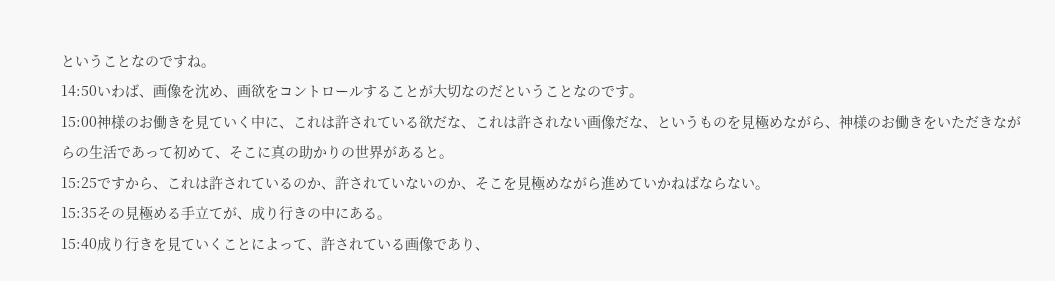ということなのですね。
14:50いわば、画像を沈め、画欲をコントロールすることが大切なのだということなのです。
15:00神様のお働きを見ていく中に、これは許されている欲だな、これは許されない画像だな、というものを見極めながら、神様のお働きをいただきながらの生活であって初めて、そこに真の助かりの世界があると。
15:25ですから、これは許されているのか、許されていないのか、そこを見極めながら進めていかねばならない。
15:35その見極める手立てが、成り行きの中にある。
15:40成り行きを見ていくことによって、許されている画像であり、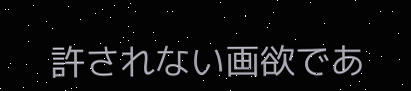許されない画欲であ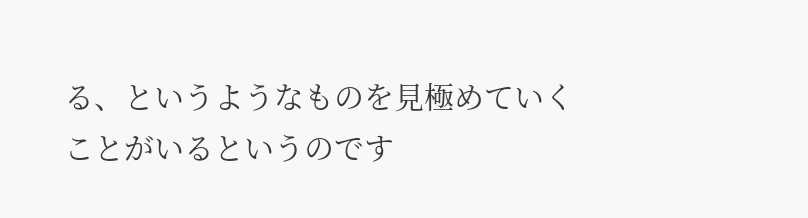る、というようなものを見極めていくことがいるというのです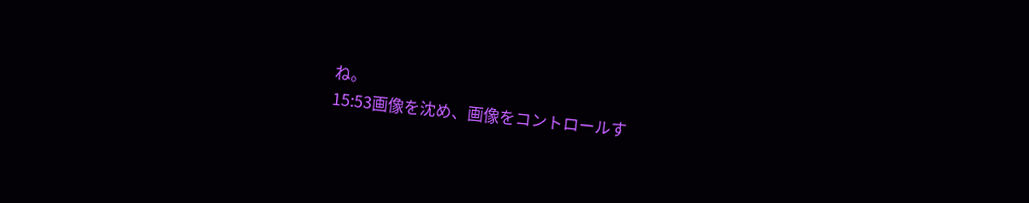ね。
15:53画像を沈め、画像をコントロールす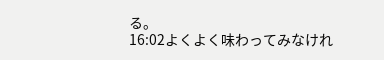る。
16:02よくよく味わってみなけれ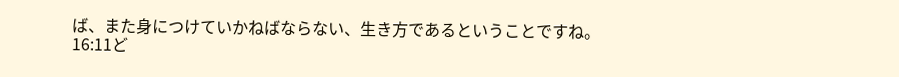ば、また身につけていかねばならない、生き方であるということですね。
16:11ど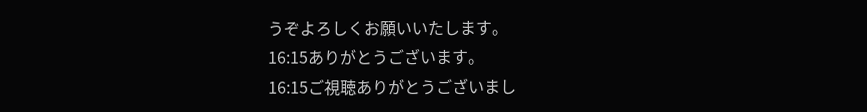うぞよろしくお願いいたします。
16:15ありがとうございます。
16:15ご視聴ありがとうございまし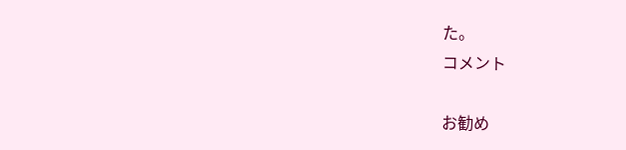た。
コメント

お勧め